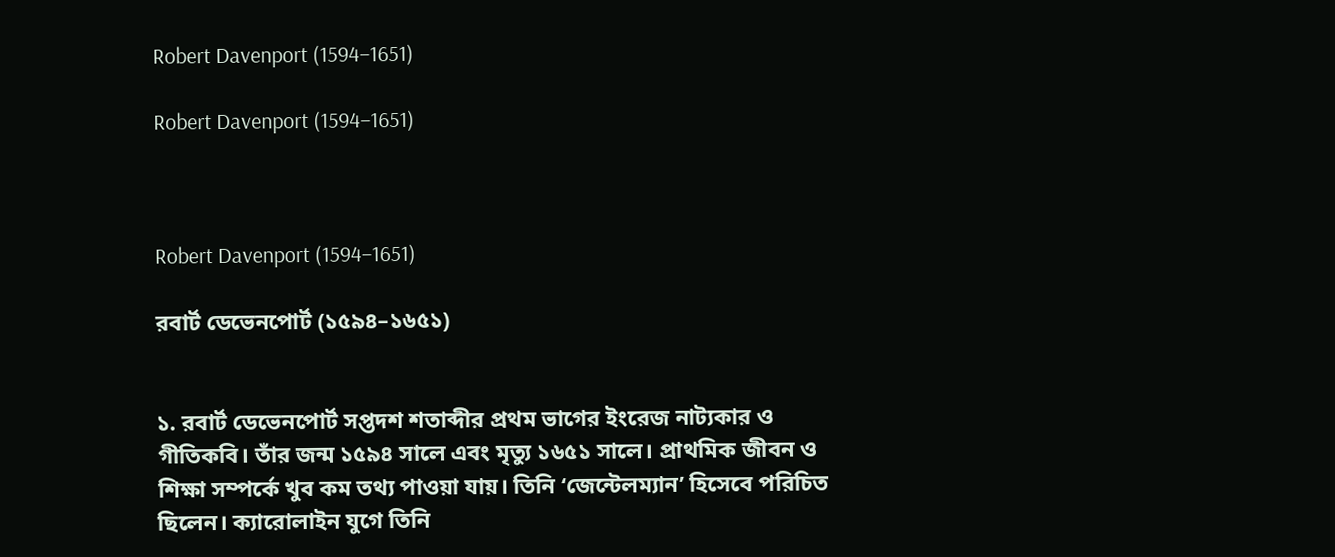Robert Davenport (1594–1651)

Robert Davenport (1594–1651)



Robert Davenport (1594–1651)

রবার্ট ডেভেনপোর্ট (১৫৯৪–১৬৫১)


১. রবার্ট ডেভেনপোর্ট সপ্তদশ শতাব্দীর প্রথম ভাগের ইংরেজ নাট্যকার ও গীতিকবি। তাঁর জন্ম ১৫৯৪ সালে এবং মৃত্যু ১৬৫১ সালে। প্রাথমিক জীবন ও শিক্ষা সম্পর্কে খুব কম তথ্য পাওয়া যায়। তিনি ‘জেন্টেলম্যান’ হিসেবে পরিচিত ছিলেন। ক্যারোলাইন যুগে তিনি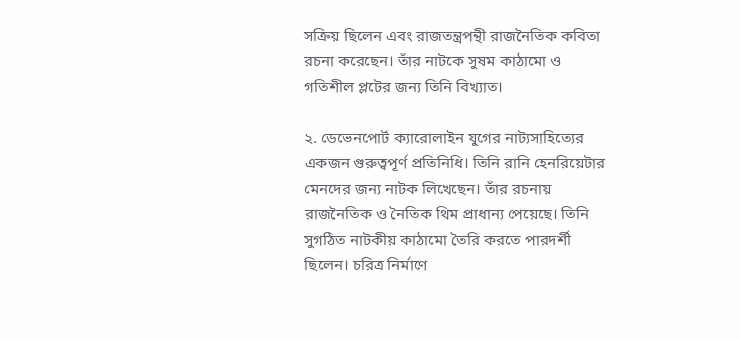সক্রিয় ছিলেন এবং রাজতন্ত্রপন্থী রাজনৈতিক কবিতা রচনা করেছেন। তাঁর নাটকে সুষম কাঠামো ও গতিশীল প্লটের জন্য তিনি বিখ্যাত।

২. ডেভেনপোর্ট ক্যারোলাইন যুগের নাট্যসাহিত্যের একজন গুরুত্বপূর্ণ প্রতিনিধি। তিনি রানি হেনরিয়েটার মেনদের জন্য নাটক লিখেছেন। তাঁর রচনায় রাজনৈতিক ও নৈতিক থিম প্রাধান্য পেয়েছে। তিনি সুগঠিত নাটকীয় কাঠামো তৈরি করতে পারদর্শী ছিলেন। চরিত্র নির্মাণে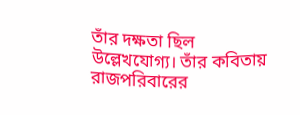তাঁর দক্ষতা ছিল উল্লেখযোগ্য। তাঁর কবিতায় রাজপরিবারের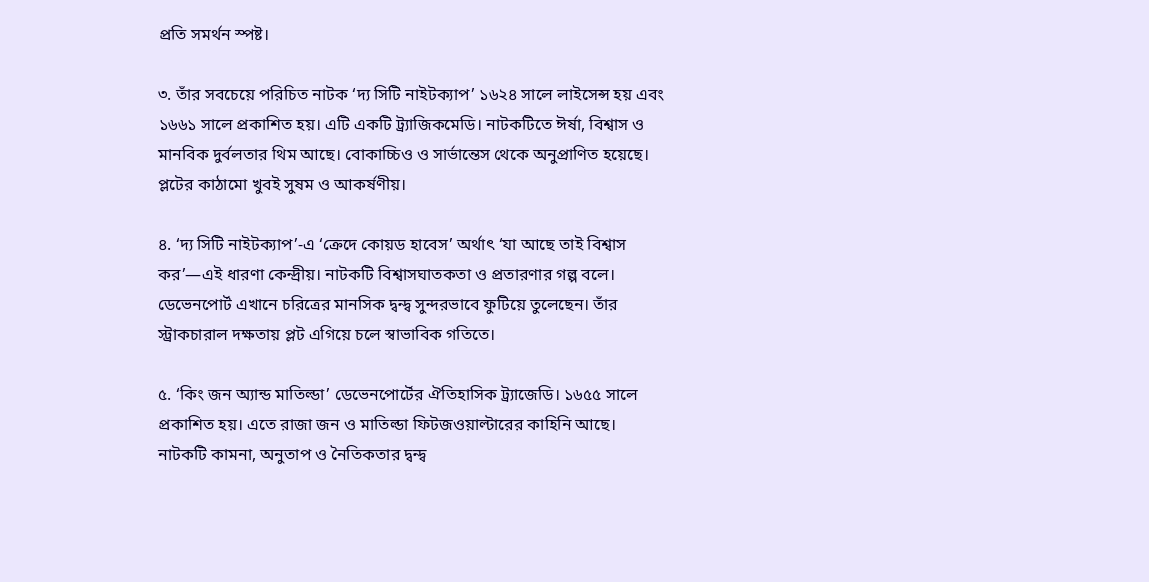প্রতি সমর্থন স্পষ্ট।

৩. তাঁর সবচেয়ে পরিচিত নাটক ‘দ্য সিটি নাইটক্যাপ’ ১৬২৪ সালে লাইসেন্স হয় এবং ১৬৬১ সালে প্রকাশিত হয়। এটি একটি ট্র্যাজিকমেডি। নাটকটিতে ঈর্ষা, বিশ্বাস ও মানবিক দুর্বলতার থিম আছে। বোকাচ্চিও ও সার্ভান্তেস থেকে অনুপ্রাণিত হয়েছে। প্লটের কাঠামো খুবই সুষম ও আকর্ষণীয়।

৪. ‘দ্য সিটি নাইটক্যাপ’-এ ‘ক্রেদে কোয়ড হাবেস’ অর্থাৎ ‘যা আছে তাই বিশ্বাস কর’—এই ধারণা কেন্দ্রীয়। নাটকটি বিশ্বাসঘাতকতা ও প্রতারণার গল্প বলে। ডেভেনপোর্ট এখানে চরিত্রের মানসিক দ্বন্দ্ব সুন্দরভাবে ফুটিয়ে তুলেছেন। তাঁর স্ট্রাকচারাল দক্ষতায় প্লট এগিয়ে চলে স্বাভাবিক গতিতে।

৫. ‘কিং জন অ্যান্ড মাতিল্ডা’ ডেভেনপোর্টের ঐতিহাসিক ট্র্যাজেডি। ১৬৫৫ সালে প্রকাশিত হয়। এতে রাজা জন ও মাতিল্ডা ফিটজওয়াল্টারের কাহিনি আছে। নাটকটি কামনা, অনুতাপ ও নৈতিকতার দ্বন্দ্ব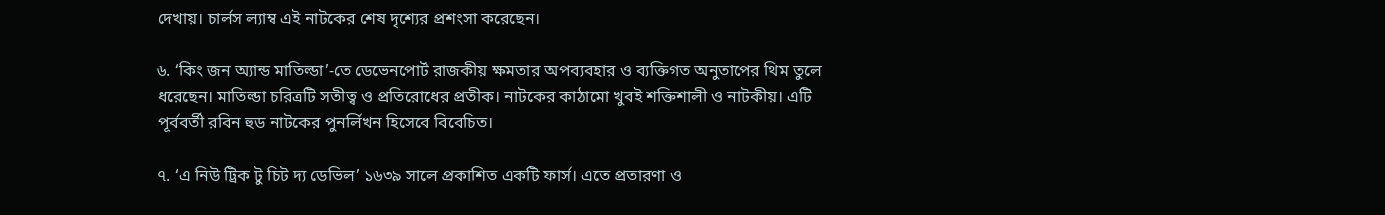দেখায়। চার্লস ল্যাম্ব এই নাটকের শেষ দৃশ্যের প্রশংসা করেছেন।

৬. ‘কিং জন অ্যান্ড মাতিল্ডা’-তে ডেভেনপোর্ট রাজকীয় ক্ষমতার অপব্যবহার ও ব্যক্তিগত অনুতাপের থিম তুলে ধরেছেন। মাতিল্ডা চরিত্রটি সতীত্ব ও প্রতিরোধের প্রতীক। নাটকের কাঠামো খুবই শক্তিশালী ও নাটকীয়। এটি পূর্ববর্তী রবিন হুড নাটকের পুনর্লিখন হিসেবে বিবেচিত।

৭. ‘এ নিউ ট্রিক টু চিট দ্য ডেভিল’ ১৬৩৯ সালে প্রকাশিত একটি ফার্স। এতে প্রতারণা ও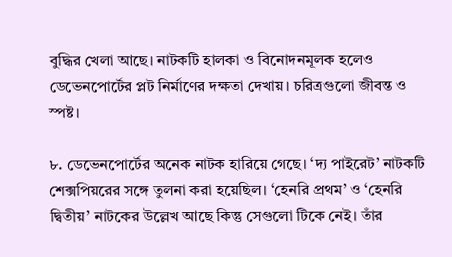বুদ্ধির খেলা আছে। নাটকটি হালকা ও বিনোদনমূলক হলেও ডেভেনপোর্টের প্লট নির্মাণের দক্ষতা দেখায়। চরিত্রগুলো জীবন্ত ও স্পষ্ট।

৮. ডেভেনপোর্টের অনেক নাটক হারিয়ে গেছে। ‘দ্য পাইরেট’ নাটকটি শেক্সপিয়রের সঙ্গে তুলনা করা হয়েছিল। ‘হেনরি প্রথম’ ও ‘হেনরি দ্বিতীয়’ নাটকের উল্লেখ আছে কিন্তু সেগুলো টিকে নেই। তাঁর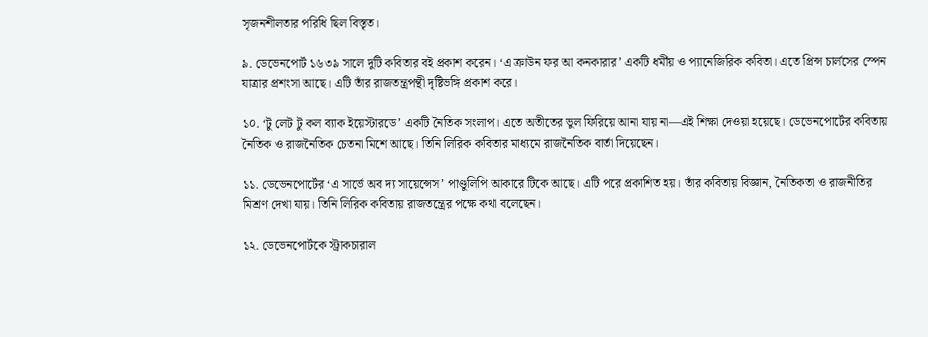সৃজনশীলতার পরিধি ছিল বিস্তৃত।

৯. ডেভেনপোর্ট ১৬৩৯ সালে দুটি কবিতার বই প্রকাশ করেন। ‘এ ক্রাউন ফর আ কনকারার’ একটি ধর্মীয় ও প্যানেজিরিক কবিতা। এতে প্রিন্স চার্লসের স্পেন যাত্রার প্রশংসা আছে। এটি তাঁর রাজতন্ত্রপন্থী দৃষ্টিভঙ্গি প্রকাশ করে।

১০. ‘টু লেট টু কল ব্যাক ইয়েস্টারডে’ একটি নৈতিক সংলাপ। এতে অতীতের ভুল ফিরিয়ে আনা যায় না—এই শিক্ষা দেওয়া হয়েছে। ডেভেনপোর্টের কবিতায় নৈতিক ও রাজনৈতিক চেতনা মিশে আছে। তিনি লিরিক কবিতার মাধ্যমে রাজনৈতিক বার্তা দিয়েছেন।

১১. ডেভেনপোর্টের ‘এ সার্ভে অব দ্য সায়েন্সেস’ পাণ্ডুলিপি আকারে টিকে আছে। এটি পরে প্রকাশিত হয়। তাঁর কবিতায় বিজ্ঞান, নৈতিকতা ও রাজনীতির মিশ্রণ দেখা যায়। তিনি লিরিক কবিতায় রাজতন্ত্রের পক্ষে কথা বলেছেন।

১২. ডেভেনপোর্টকে স্ট্রাকচারাল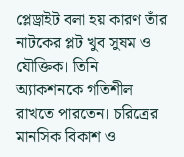প্লেড্রাইট বলা হয় কারণ তাঁর নাটকের প্লট খুব সুষম ও যৌক্তিক। তিনি অ্যাকশনকে গতিশীল রাখতে পারতেন। চরিত্রের মানসিক বিকাশ ও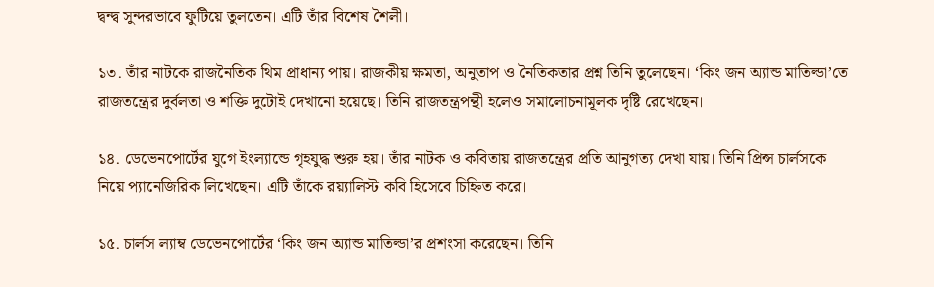দ্বন্দ্ব সুন্দরভাবে ফুটিয়ে তুলতেন। এটি তাঁর বিশেষ শৈলী।

১৩. তাঁর নাটকে রাজনৈতিক থিম প্রাধান্য পায়। রাজকীয় ক্ষমতা, অনুতাপ ও নৈতিকতার প্রশ্ন তিনি তুলেছেন। ‘কিং জন অ্যান্ড মাতিল্ডা’তে রাজতন্ত্রের দুর্বলতা ও শক্তি দুটোই দেখানো হয়েছে। তিনি রাজতন্ত্রপন্থী হলেও সমালোচনামূলক দৃষ্টি রেখেছেন।

১৪. ডেভেনপোর্টের যুগে ইংল্যান্ডে গৃহযুদ্ধ শুরু হয়। তাঁর নাটক ও কবিতায় রাজতন্ত্রের প্রতি আনুগত্য দেখা যায়। তিনি প্রিন্স চার্লসকে নিয়ে প্যানেজিরিক লিখেছেন। এটি তাঁকে রয়্যালিস্ট কবি হিসেবে চিহ্নিত করে।

১৫. চার্লস ল্যাম্ব ডেভেনপোর্টের ‘কিং জন অ্যান্ড মাতিল্ডা’র প্রশংসা করেছেন। তিনি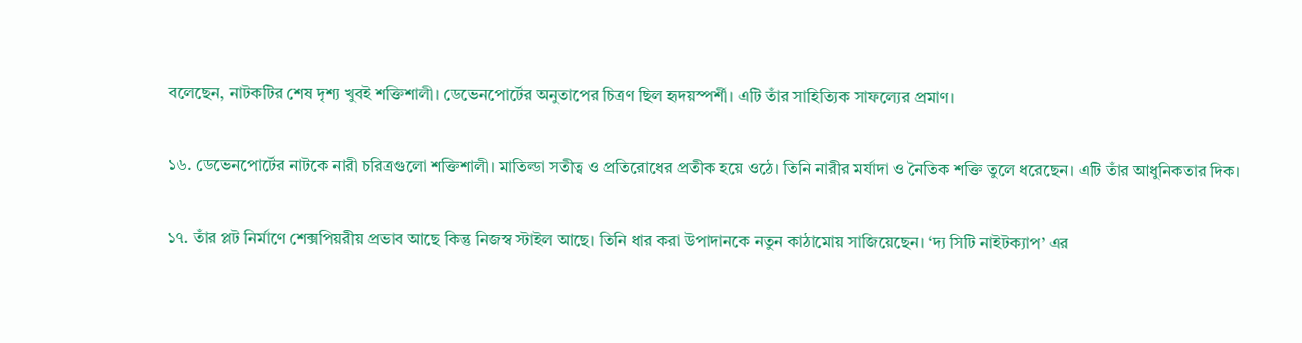বলেছেন, নাটকটির শেষ দৃশ্য খুবই শক্তিশালী। ডেভেনপোর্টের অনুতাপের চিত্রণ ছিল হৃদয়স্পর্শী। এটি তাঁর সাহিত্যিক সাফল্যের প্রমাণ।

১৬. ডেভেনপোর্টের নাটকে নারী চরিত্রগুলো শক্তিশালী। মাতিল্ডা সতীত্ব ও প্রতিরোধের প্রতীক হয়ে ওঠে। তিনি নারীর মর্যাদা ও নৈতিক শক্তি তুলে ধরেছেন। এটি তাঁর আধুনিকতার দিক।

১৭. তাঁর প্লট নির্মাণে শেক্সপিয়রীয় প্রভাব আছে কিন্তু নিজস্ব স্টাইল আছে। তিনি ধার করা উপাদানকে নতুন কাঠামোয় সাজিয়েছেন। ‘দ্য সিটি নাইটক্যাপ’ এর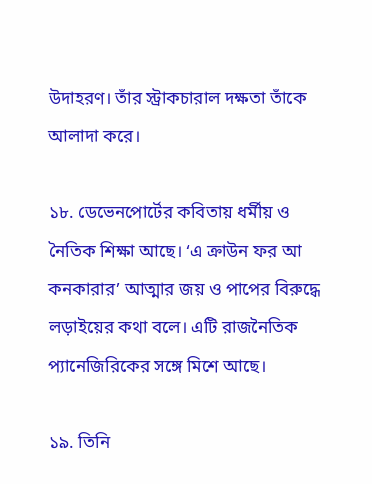উদাহরণ। তাঁর স্ট্রাকচারাল দক্ষতা তাঁকে আলাদা করে।

১৮. ডেভেনপোর্টের কবিতায় ধর্মীয় ও নৈতিক শিক্ষা আছে। ‘এ ক্রাউন ফর আ কনকারার’ আত্মার জয় ও পাপের বিরুদ্ধে লড়াইয়ের কথা বলে। এটি রাজনৈতিক প্যানেজিরিকের সঙ্গে মিশে আছে।

১৯. তিনি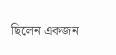ছিলেন একজন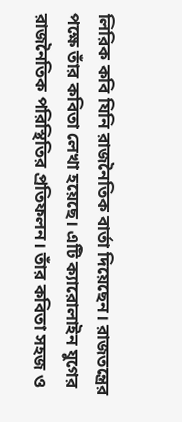লিরিক কবি যিনি রাজনৈতিক বার্তা দিয়েছেন। রাজতন্ত্রের পক্ষে তাঁর কবিতা লেখা হয়েছে। এটি ক্যারোলাইন যুগের রাজনৈতিক পরিস্থিতির প্রতিফলন। তাঁর কবিতা সহজ ও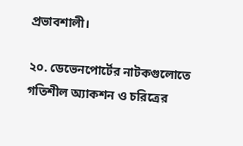প্রভাবশালী।

২০. ডেভেনপোর্টের নাটকগুলোতে গতিশীল অ্যাকশন ও চরিত্রের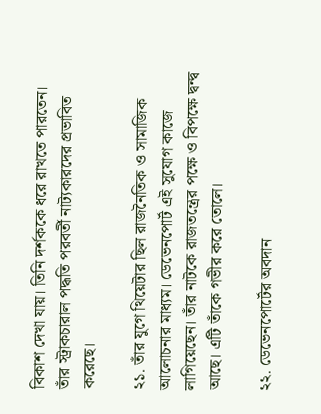বিকাশ দেখা যায়। তিনি দর্শককে ধরে রাখতে পারতেন। তাঁর স্ট্রাকচারাল পদ্ধতি পরবর্তী নাট্যকারদের প্রভাবিত করেছে।

২১. তাঁর যুগে থিয়েটার ছিল রাজনৈতিক ও সামাজিক আলোচনার মাধ্যম। ডেভেনপোর্ট এই সুযোগ কাজে লাগিয়েছেন। তাঁর নাটকে রাজতন্ত্রের পক্ষে ও বিপক্ষে দ্বন্দ্ব আছে। এটি তাঁকে গভীর করে তোলে।

২২. ডেভেনপোর্টের অবদান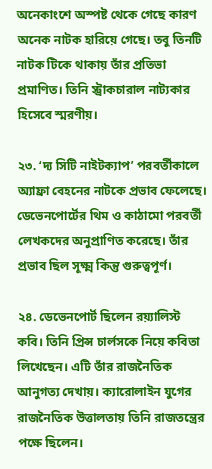অনেকাংশে অস্পষ্ট থেকে গেছে কারণ অনেক নাটক হারিয়ে গেছে। তবু তিনটি নাটক টিকে থাকায় তাঁর প্রতিভা প্রমাণিত। তিনি স্ট্রাকচারাল নাট্যকার হিসেবে স্মরণীয়।

২৩. ‘দ্য সিটি নাইটক্যাপ’ পরবর্তীকালে অ্যাফ্রা বেহনের নাটকে প্রভাব ফেলেছে। ডেভেনপোর্টের থিম ও কাঠামো পরবর্তী লেখকদের অনুপ্রাণিত করেছে। তাঁর প্রভাব ছিল সূক্ষ্ম কিন্তু গুরুত্বপূর্ণ।

২৪. ডেভেনপোর্ট ছিলেন রয়্যালিস্ট কবি। তিনি প্রিন্স চার্লসকে নিয়ে কবিতা লিখেছেন। এটি তাঁর রাজনৈতিক আনুগত্য দেখায়। ক্যারোলাইন যুগের রাজনৈতিক উত্তালতায় তিনি রাজতন্ত্রের পক্ষে ছিলেন।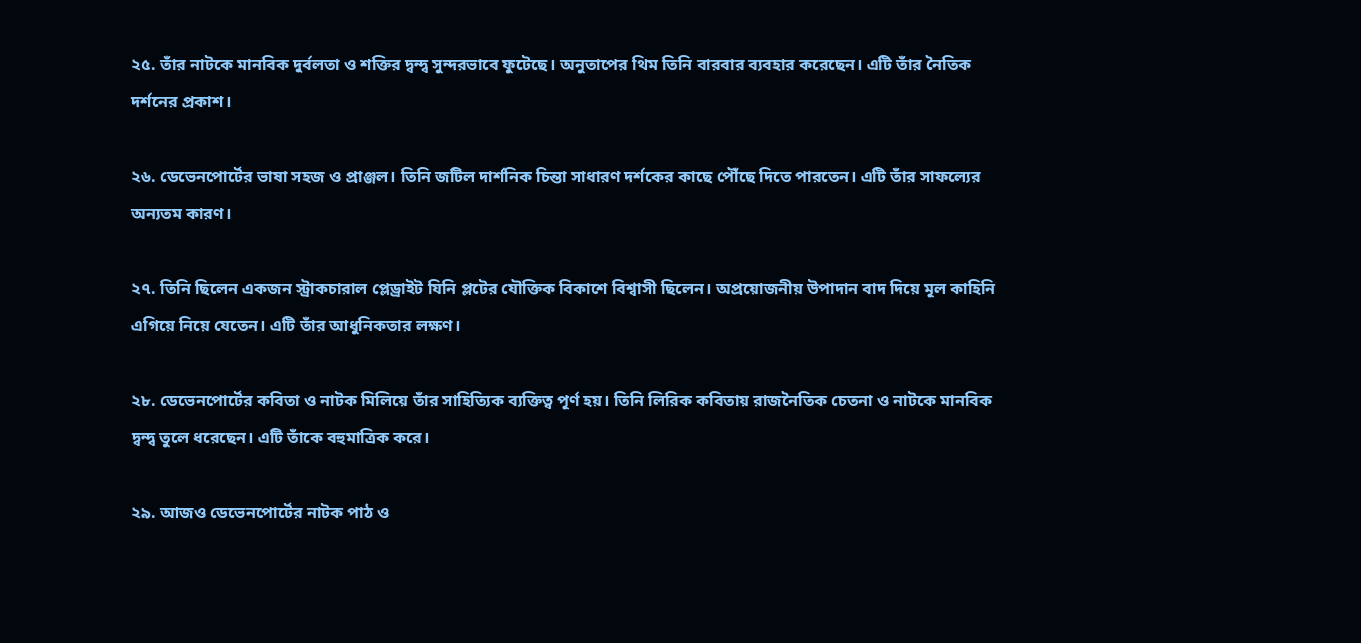২৫. তাঁর নাটকে মানবিক দুর্বলতা ও শক্তির দ্বন্দ্ব সুন্দরভাবে ফুটেছে। অনুতাপের থিম তিনি বারবার ব্যবহার করেছেন। এটি তাঁর নৈতিক দর্শনের প্রকাশ।

২৬. ডেভেনপোর্টের ভাষা সহজ ও প্রাঞ্জল। তিনি জটিল দার্শনিক চিন্তা সাধারণ দর্শকের কাছে পৌঁছে দিতে পারতেন। এটি তাঁর সাফল্যের অন্যতম কারণ।

২৭. তিনি ছিলেন একজন স্ট্রাকচারাল প্লেড্রাইট যিনি প্লটের যৌক্তিক বিকাশে বিশ্বাসী ছিলেন। অপ্রয়োজনীয় উপাদান বাদ দিয়ে মূল কাহিনি এগিয়ে নিয়ে যেতেন। এটি তাঁর আধুনিকতার লক্ষণ।

২৮. ডেভেনপোর্টের কবিতা ও নাটক মিলিয়ে তাঁর সাহিত্যিক ব্যক্তিত্ব পূর্ণ হয়। তিনি লিরিক কবিতায় রাজনৈতিক চেতনা ও নাটকে মানবিক দ্বন্দ্ব তুলে ধরেছেন। এটি তাঁকে বহুমাত্রিক করে।

২৯. আজও ডেভেনপোর্টের নাটক পাঠ ও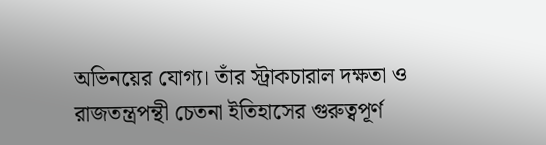অভিনয়ের যোগ্য। তাঁর স্ট্রাকচারাল দক্ষতা ও রাজতন্ত্রপন্থী চেতনা ইতিহাসের গুরুত্বপূর্ণ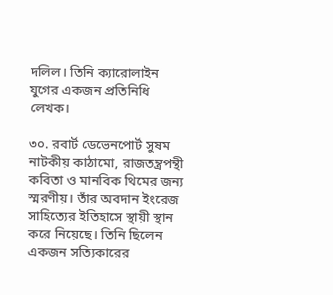দলিল। তিনি ক্যারোলাইন যুগের একজন প্রতিনিধি লেখক।

৩০. রবার্ট ডেভেনপোর্ট সুষম নাটকীয় কাঠামো, রাজতন্ত্রপন্থী কবিতা ও মানবিক থিমের জন্য স্মরণীয়। তাঁর অবদান ইংরেজ সাহিত্যের ইতিহাসে স্থায়ী স্থান করে নিয়েছে। তিনি ছিলেন একজন সত্যিকারের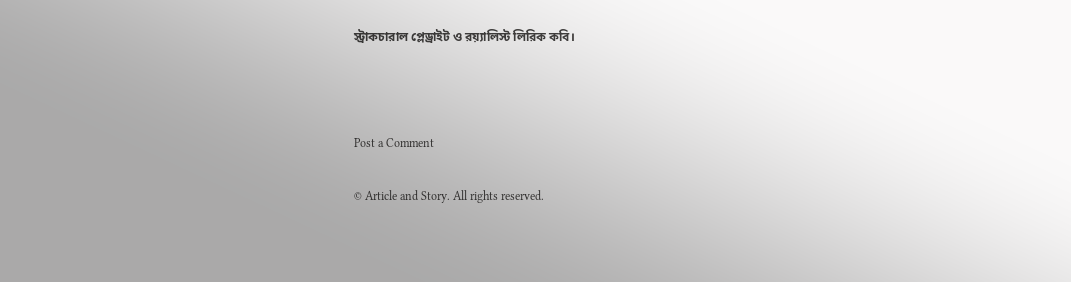স্ট্রাকচারাল প্লেড্রাইট ও রয়্যালিস্ট লিরিক কবি।



Post a Comment

© Article and Story. All rights reserved.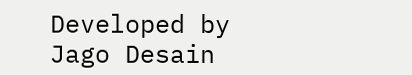Developed by Jago Desain